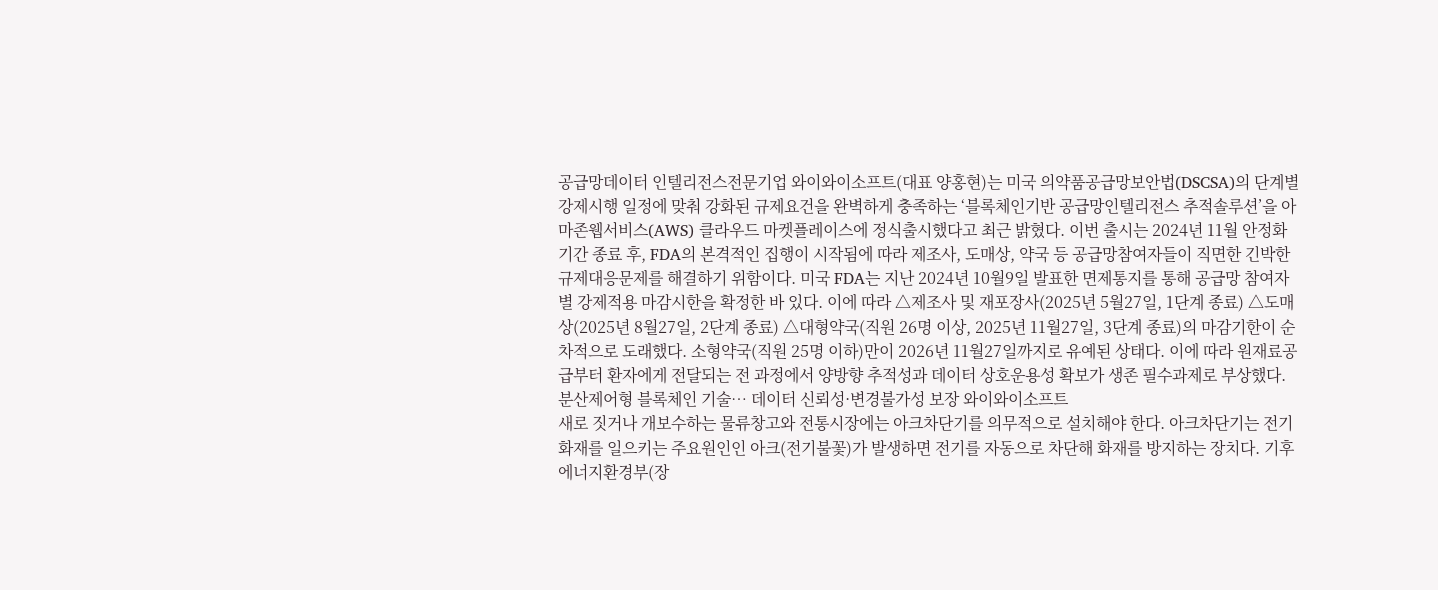공급망데이터 인텔리전스전문기업 와이와이소프트(대표 양홍현)는 미국 의약품공급망보안법(DSCSA)의 단계별 강제시행 일정에 맞춰 강화된 규제요건을 완벽하게 충족하는 ‘블록체인기반 공급망인텔리전스 추적솔루션’을 아마존웹서비스(AWS) 클라우드 마켓플레이스에 정식출시했다고 최근 밝혔다. 이번 출시는 2024년 11월 안정화기간 종료 후, FDA의 본격적인 집행이 시작됨에 따라 제조사, 도매상, 약국 등 공급망참여자들이 직면한 긴박한 규제대응문제를 해결하기 위함이다. 미국 FDA는 지난 2024년 10월9일 발표한 면제통지를 통해 공급망 참여자별 강제적용 마감시한을 확정한 바 있다. 이에 따라 △제조사 및 재포장사(2025년 5월27일, 1단계 종료) △도매상(2025년 8월27일, 2단계 종료) △대형약국(직원 26명 이상, 2025년 11월27일, 3단계 종료)의 마감기한이 순차적으로 도래했다. 소형약국(직원 25명 이하)만이 2026년 11월27일까지로 유예된 상태다. 이에 따라 원재료공급부터 환자에게 전달되는 전 과정에서 양방향 추적성과 데이터 상호운용성 확보가 생존 필수과제로 부상했다. 분산제어형 블록체인 기술⋯ 데이터 신뢰성·변경불가성 보장 와이와이소프트
새로 짓거나 개보수하는 물류창고와 전통시장에는 아크차단기를 의무적으로 설치해야 한다. 아크차단기는 전기화재를 일으키는 주요원인인 아크(전기불꽃)가 발생하면 전기를 자동으로 차단해 화재를 방지하는 장치다. 기후에너지환경부(장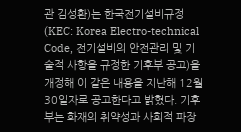관 김성환)는 한국전기설비규정(KEC: Korea Electro-technical Code, 전기설비의 안전관리 및 기술적 사항을 규정한 기후부 공고)을 개정해 이 같은 내용을 지난해 12월30일자로 공고한다고 밝혔다. 기후부는 화재의 취약성과 사회적 파장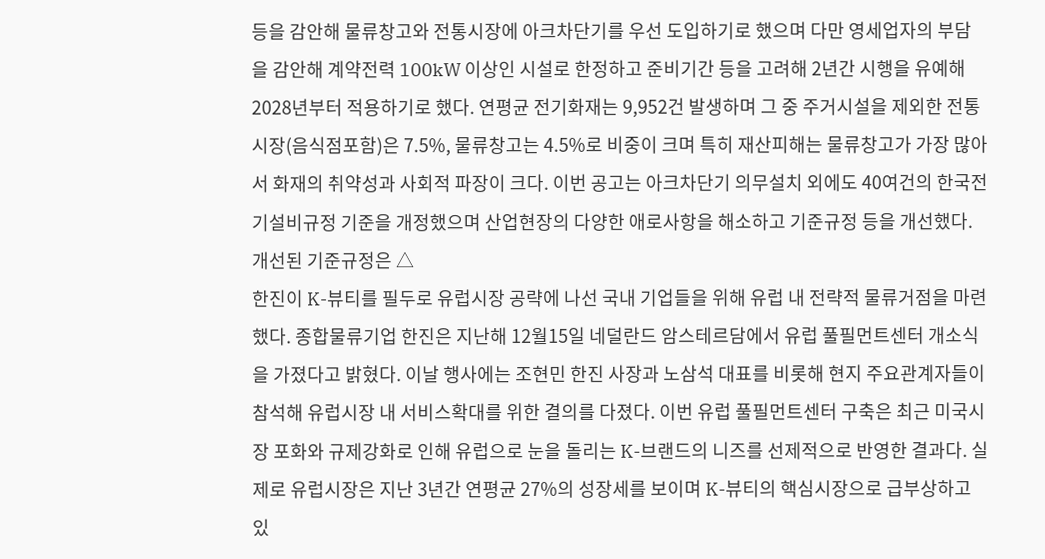등을 감안해 물류창고와 전통시장에 아크차단기를 우선 도입하기로 했으며 다만 영세업자의 부담을 감안해 계약전력 100kW 이상인 시설로 한정하고 준비기간 등을 고려해 2년간 시행을 유예해 2028년부터 적용하기로 했다. 연평균 전기화재는 9,952건 발생하며 그 중 주거시설을 제외한 전통시장(음식점포함)은 7.5%, 물류창고는 4.5%로 비중이 크며 특히 재산피해는 물류창고가 가장 많아서 화재의 취약성과 사회적 파장이 크다. 이번 공고는 아크차단기 의무설치 외에도 40여건의 한국전기설비규정 기준을 개정했으며 산업현장의 다양한 애로사항을 해소하고 기준규정 등을 개선했다. 개선된 기준규정은 △
한진이 K-뷰티를 필두로 유럽시장 공략에 나선 국내 기업들을 위해 유럽 내 전략적 물류거점을 마련했다. 종합물류기업 한진은 지난해 12월15일 네덜란드 암스테르담에서 유럽 풀필먼트센터 개소식을 가졌다고 밝혔다. 이날 행사에는 조현민 한진 사장과 노삼석 대표를 비롯해 현지 주요관계자들이 참석해 유럽시장 내 서비스확대를 위한 결의를 다졌다. 이번 유럽 풀필먼트센터 구축은 최근 미국시장 포화와 규제강화로 인해 유럽으로 눈을 돌리는 K-브랜드의 니즈를 선제적으로 반영한 결과다. 실제로 유럽시장은 지난 3년간 연평균 27%의 성장세를 보이며 K-뷰티의 핵심시장으로 급부상하고 있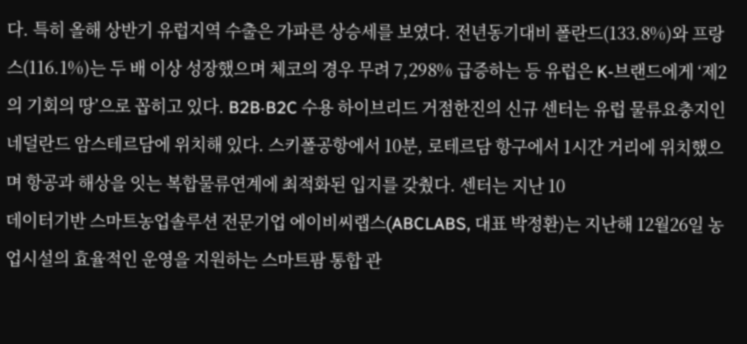다. 특히 올해 상반기 유럽지역 수출은 가파른 상승세를 보였다. 전년동기대비 폴란드(133.8%)와 프랑스(116.1%)는 두 배 이상 성장했으며 체코의 경우 무려 7,298% 급증하는 등 유럽은 K-브랜드에게 ‘제2의 기회의 땅’으로 꼽히고 있다. B2B‧B2C 수용 하이브리드 거점한진의 신규 센터는 유럽 물류요충지인 네덜란드 암스테르담에 위치해 있다. 스키폴공항에서 10분, 로테르담 항구에서 1시간 거리에 위치했으며 항공과 해상을 잇는 복합물류연계에 최적화된 입지를 갖췄다. 센터는 지난 10
데이터기반 스마트농업솔루션 전문기업 에이비씨랩스(ABCLABS, 대표 박정환)는 지난해 12월26일 농업시설의 효율적인 운영을 지원하는 스마트팜 통합 관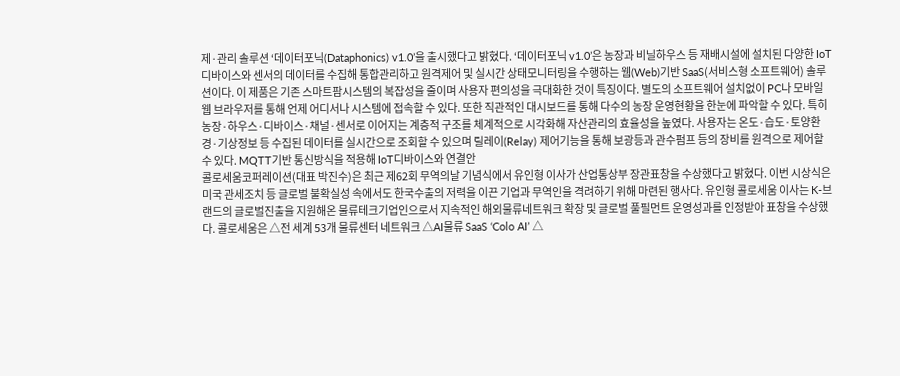제·관리 솔루션 ‘데이터포닉(Dataphonics) v1.0’을 출시했다고 밝혔다. ‘데이터포닉 v1.0’은 농장과 비닐하우스 등 재배시설에 설치된 다양한 IoT디바이스와 센서의 데이터를 수집해 통합관리하고 원격제어 및 실시간 상태모니터링을 수행하는 웹(Web)기반 SaaS(서비스형 소프트웨어) 솔루션이다. 이 제품은 기존 스마트팜시스템의 복잡성을 줄이며 사용자 편의성을 극대화한 것이 특징이다. 별도의 소프트웨어 설치없이 PC나 모바일 웹 브라우저를 통해 언제 어디서나 시스템에 접속할 수 있다. 또한 직관적인 대시보드를 통해 다수의 농장 운영현황을 한눈에 파악할 수 있다. 특히 농장·하우스·디바이스·채널·센서로 이어지는 계층적 구조를 체계적으로 시각화해 자산관리의 효율성을 높였다. 사용자는 온도·습도·토양환경·기상정보 등 수집된 데이터를 실시간으로 조회할 수 있으며 릴레이(Relay) 제어기능을 통해 보광등과 관수펌프 등의 장비를 원격으로 제어할 수 있다. MQTT기반 통신방식을 적용해 IoT디바이스와 연결안
콜로세움코퍼레이션(대표 박진수)은 최근 제62회 무역의날 기념식에서 유인형 이사가 산업통상부 장관표창을 수상했다고 밝혔다. 이번 시상식은 미국 관세조치 등 글로벌 불확실성 속에서도 한국수출의 저력을 이끈 기업과 무역인을 격려하기 위해 마련된 행사다. 유인형 콜로세움 이사는 K-브랜드의 글로벌진출을 지원해온 물류테크기업인으로서 지속적인 해외물류네트워크 확장 및 글로벌 풀필먼트 운영성과를 인정받아 표창을 수상했다. 콜로세움은 △전 세계 53개 물류센터 네트워크 △AI물류 SaaS ‘Colo AI’ △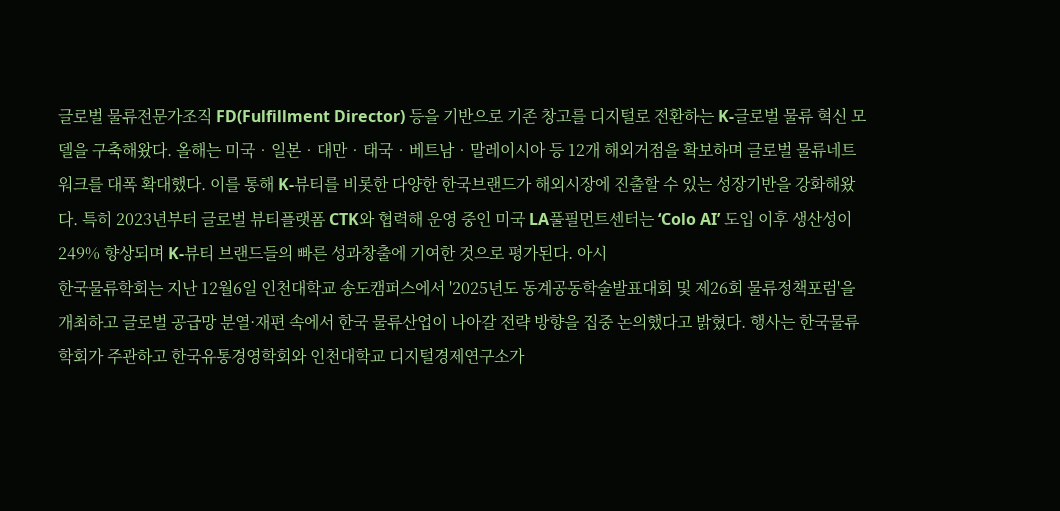글로벌 물류전문가조직 FD(Fulfillment Director) 등을 기반으로 기존 창고를 디지털로 전환하는 K-글로벌 물류 혁신 모델을 구축해왔다. 올해는 미국‧일본‧대만‧태국‧베트남‧말레이시아 등 12개 해외거점을 확보하며 글로벌 물류네트워크를 대폭 확대했다. 이를 통해 K-뷰티를 비롯한 다양한 한국브랜드가 해외시장에 진출할 수 있는 성장기반을 강화해왔다. 특히 2023년부터 글로벌 뷰티플랫폼 CTK와 협력해 운영 중인 미국 LA풀필먼트센터는 ‘Colo AI’ 도입 이후 생산성이 249% 향상되며 K-뷰티 브랜드들의 빠른 성과창출에 기여한 것으로 평가된다. 아시
한국물류학회는 지난 12월6일 인천대학교 송도캠퍼스에서 '2025년도 동계공동학술발표대회 및 제26회 물류정책포럼'을 개최하고 글로벌 공급망 분열·재편 속에서 한국 물류산업이 나아갈 전략 방향을 집중 논의했다고 밝혔다. 행사는 한국물류학회가 주관하고 한국유통경영학회와 인천대학교 디지털경제연구소가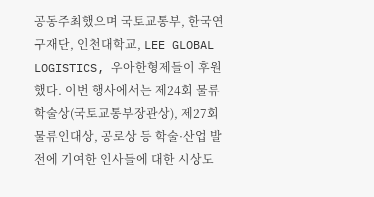공동주최했으며 국토교통부, 한국연구재단, 인천대학교, LEE GLOBAL LOGISTICS, 우아한형제들이 후원했다. 이번 행사에서는 제24회 물류학술상(국토교통부장관상), 제27회 물류인대상, 공로상 등 학술·산업 발전에 기여한 인사들에 대한 시상도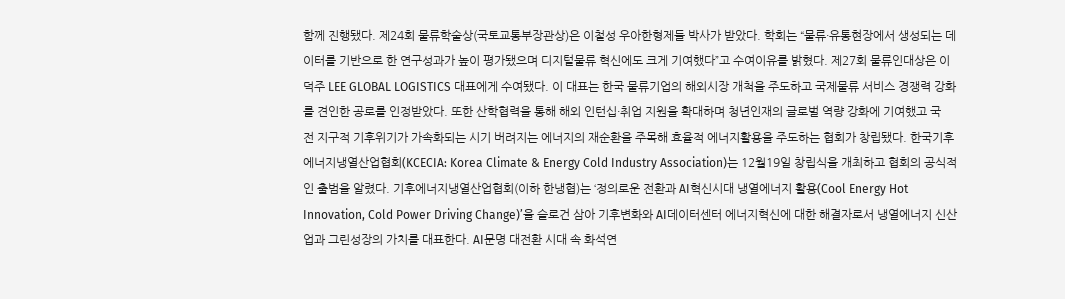함께 진행됐다. 제24회 물류학술상(국토교통부장관상)은 이철성 우아한형제들 박사가 받았다. 학회는 “물류·유통현장에서 생성되는 데이터를 기반으로 한 연구성과가 높이 평가됐으며 디지털물류 혁신에도 크게 기여했다”고 수여이유를 밝혔다. 제27회 물류인대상은 이덕주 LEE GLOBAL LOGISTICS 대표에게 수여됐다. 이 대표는 한국 물류기업의 해외시장 개척을 주도하고 국제물류 서비스 경쟁력 강화를 견인한 공로를 인정받았다. 또한 산학협력을 통해 해외 인턴십·취업 지원을 확대하며 청년인재의 글로벌 역량 강화에 기여했고 국
전 지구적 기후위기가 가속화되는 시기 버려지는 에너지의 재순환을 주목해 효율적 에너지활용을 주도하는 협회가 창립됐다. 한국기후에너지냉열산업협회(KCECIA: Korea Climate & Energy Cold Industry Association)는 12월19일 창립식을 개최하고 협회의 공식적인 출범을 알렸다. 기후에너지냉열산업협회(이하 한냉협)는 ‘정의로운 전환과 AI혁신시대 냉열에너지 활용(Cool Energy Hot Innovation, Cold Power Driving Change)’을 슬로건 삼아 기후변화와 AI데이터센터 에너지혁신에 대한 해결자로서 냉열에너지 신산업과 그린성장의 가치를 대표한다. AI문명 대전환 시대 속 화석연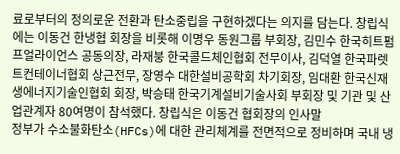료로부터의 정의로운 전환과 탄소중립을 구현하겠다는 의지를 담는다. 창립식에는 이동건 한냉협 회장을 비롯해 이명우 동원그룹 부회장, 김민수 한국히트펌프얼라이언스 공동의장, 라재붕 한국콜드체인협회 전무이사, 김덕열 한국파렛트컨테이너협회 상근전무, 장영수 대한설비공학회 차기회장, 임대환 한국신재생에너지기술인협회 회장, 박승태 한국기계설비기술사회 부회장 및 기관 및 산업관계자 80여명이 참석했다. 창립식은 이동건 협회장의 인사말
정부가 수소불화탄소(HFCs)에 대한 관리체계를 전면적으로 정비하며 국내 냉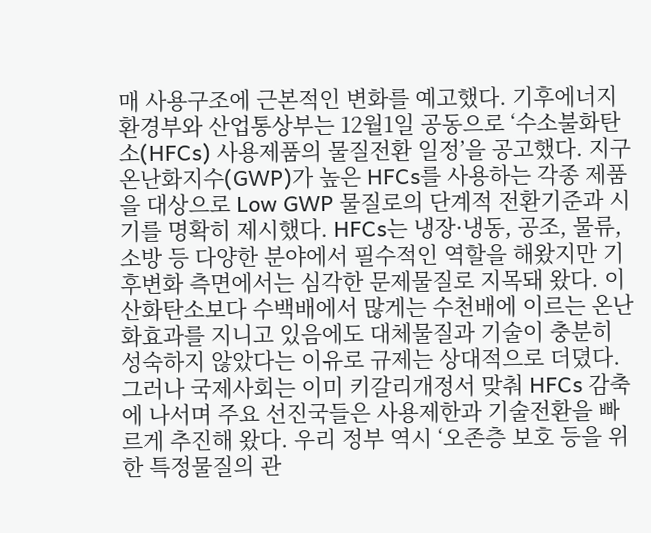매 사용구조에 근본적인 변화를 예고했다. 기후에너지환경부와 산업통상부는 12월1일 공동으로 ‘수소불화탄소(HFCs) 사용제품의 물질전환 일정’을 공고했다. 지구온난화지수(GWP)가 높은 HFCs를 사용하는 각종 제품을 대상으로 Low GWP 물질로의 단계적 전환기준과 시기를 명확히 제시했다. HFCs는 냉장·냉동, 공조, 물류, 소방 등 다양한 분야에서 필수적인 역할을 해왔지만 기후변화 측면에서는 심각한 문제물질로 지목돼 왔다. 이산화탄소보다 수백배에서 많게는 수천배에 이르는 온난화효과를 지니고 있음에도 대체물질과 기술이 충분히 성숙하지 않았다는 이유로 규제는 상대적으로 더뎠다. 그러나 국제사회는 이미 키갈리개정서 맞춰 HFCs 감축에 나서며 주요 선진국들은 사용제한과 기술전환을 빠르게 추진해 왔다. 우리 정부 역시 ‘오존층 보호 등을 위한 특정물질의 관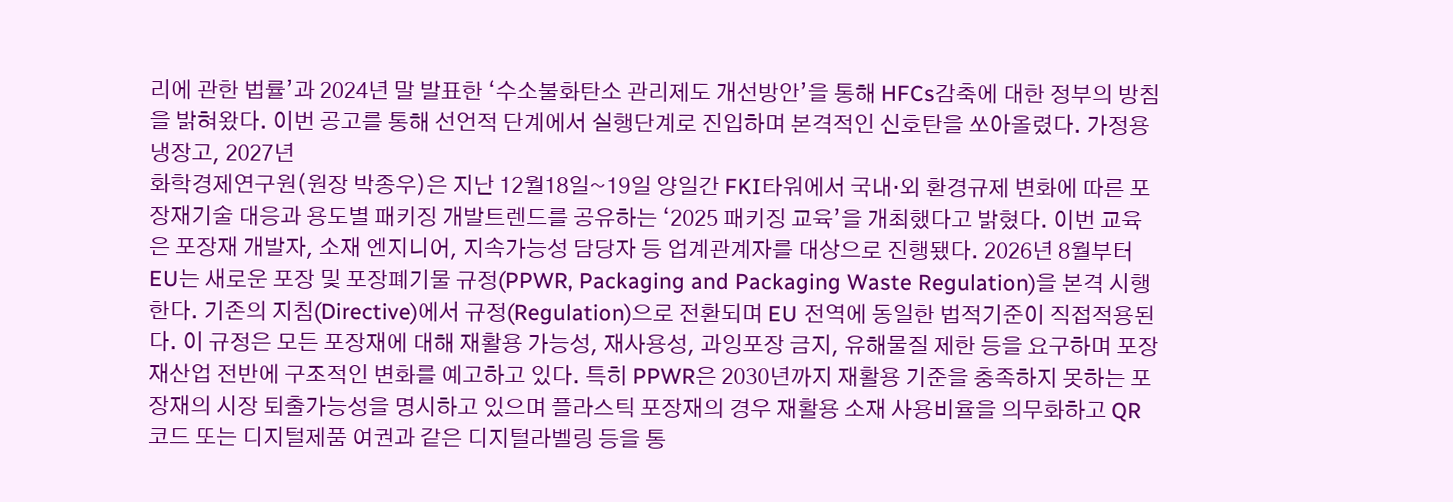리에 관한 법률’과 2024년 말 발표한 ‘수소불화탄소 관리제도 개선방안’을 통해 HFCs감축에 대한 정부의 방침을 밝혀왔다. 이번 공고를 통해 선언적 단계에서 실행단계로 진입하며 본격적인 신호탄을 쏘아올렸다. 가정용냉장고, 2027년
화학경제연구원(원장 박종우)은 지난 12월18일~19일 양일간 FKI타워에서 국내·외 환경규제 변화에 따른 포장재기술 대응과 용도별 패키징 개발트렌드를 공유하는 ‘2025 패키징 교육’을 개최했다고 밝혔다. 이번 교육은 포장재 개발자, 소재 엔지니어, 지속가능성 담당자 등 업계관계자를 대상으로 진행됐다. 2026년 8월부터 EU는 새로운 포장 및 포장폐기물 규정(PPWR, Packaging and Packaging Waste Regulation)을 본격 시행한다. 기존의 지침(Directive)에서 규정(Regulation)으로 전환되며 EU 전역에 동일한 법적기준이 직접적용된다. 이 규정은 모든 포장재에 대해 재활용 가능성, 재사용성, 과잉포장 금지, 유해물질 제한 등을 요구하며 포장재산업 전반에 구조적인 변화를 예고하고 있다. 특히 PPWR은 2030년까지 재활용 기준을 충족하지 못하는 포장재의 시장 퇴출가능성을 명시하고 있으며 플라스틱 포장재의 경우 재활용 소재 사용비율을 의무화하고 QR코드 또는 디지털제품 여권과 같은 디지털라벨링 등을 통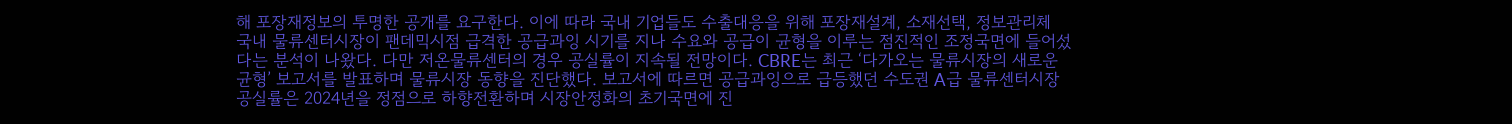해 포장재정보의 투명한 공개를 요구한다. 이에 따라 국내 기업들도 수출대응을 위해 포장재설계, 소재선택, 정보관리체
국내 물류센터시장이 팬데믹시점 급격한 공급과잉 시기를 지나 수요와 공급이 균형을 이루는 점진적인 조정국면에 들어섰다는 분석이 나왔다. 다만 저온물류센터의 경우 공실률이 지속될 전망이다. CBRE는 최근 ‘다가오는 물류시장의 새로운 균형’ 보고서를 발표하며 물류시장 동향을 진단했다. 보고서에 따르면 공급과잉으로 급등했던 수도권 A급 물류센터시장 공실률은 2024년을 정점으로 하향전환하며 시장안정화의 초기국면에 진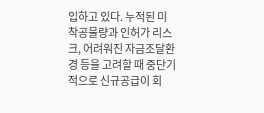입하고 있다. 누적된 미착공물량과 인허가 리스크, 어려워진 자금조달환경 등을 고려할 때 중단기적으로 신규공급이 회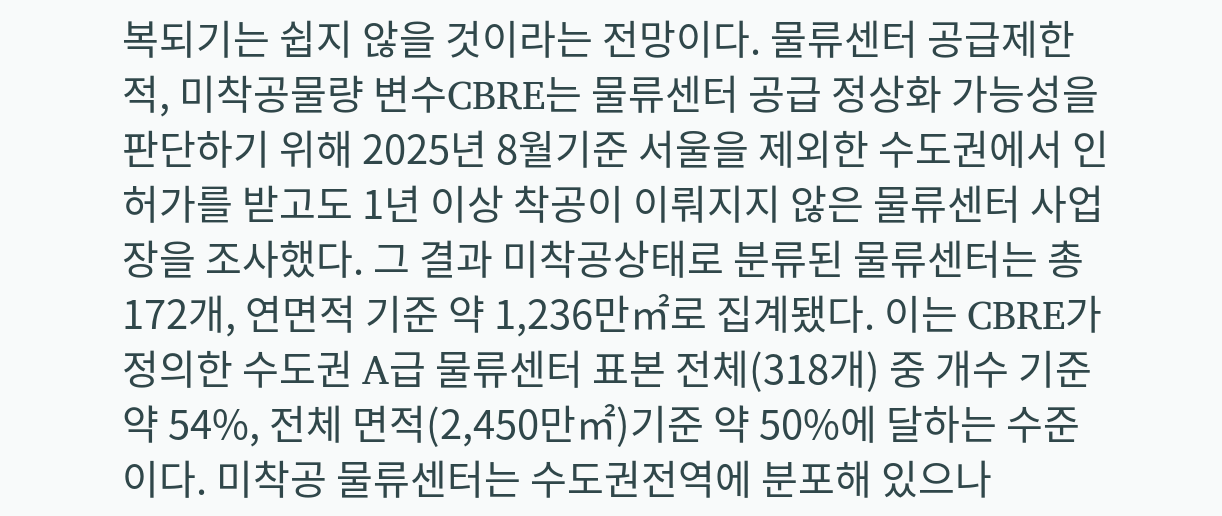복되기는 쉽지 않을 것이라는 전망이다. 물류센터 공급제한적, 미착공물량 변수CBRE는 물류센터 공급 정상화 가능성을 판단하기 위해 2025년 8월기준 서울을 제외한 수도권에서 인허가를 받고도 1년 이상 착공이 이뤄지지 않은 물류센터 사업장을 조사했다. 그 결과 미착공상태로 분류된 물류센터는 총 172개, 연면적 기준 약 1,236만㎡로 집계됐다. 이는 CBRE가 정의한 수도권 A급 물류센터 표본 전체(318개) 중 개수 기준 약 54%, 전체 면적(2,450만㎡)기준 약 50%에 달하는 수준이다. 미착공 물류센터는 수도권전역에 분포해 있으나